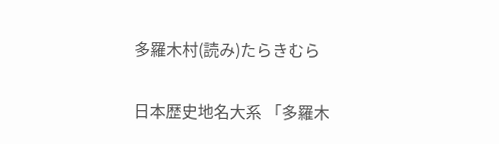多羅木村(読み)たらきむら

日本歴史地名大系 「多羅木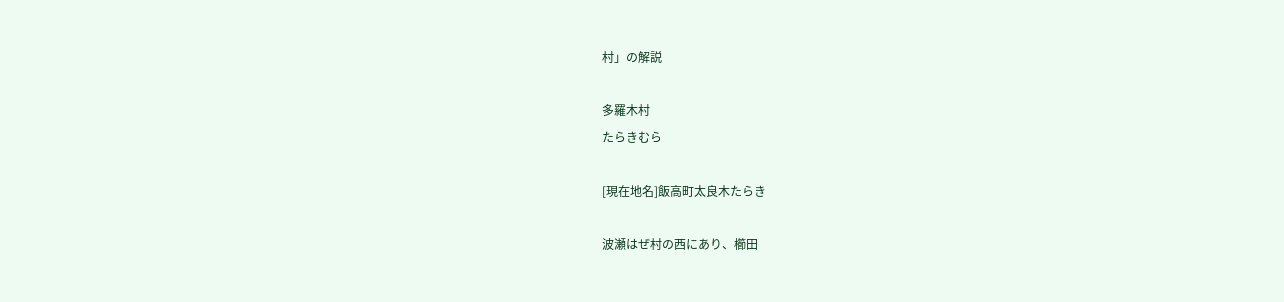村」の解説

多羅木村
たらきむら

[現在地名]飯高町太良木たらき

波瀬はぜ村の西にあり、櫛田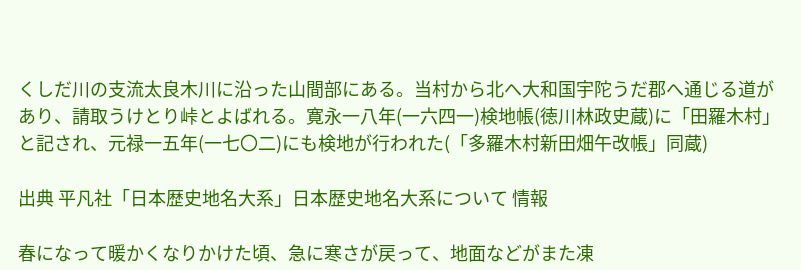くしだ川の支流太良木川に沿った山間部にある。当村から北へ大和国宇陀うだ郡へ通じる道があり、請取うけとり峠とよばれる。寛永一八年(一六四一)検地帳(徳川林政史蔵)に「田羅木村」と記され、元禄一五年(一七〇二)にも検地が行われた(「多羅木村新田畑午改帳」同蔵)

出典 平凡社「日本歴史地名大系」日本歴史地名大系について 情報

春になって暖かくなりかけた頃、急に寒さが戻って、地面などがまた凍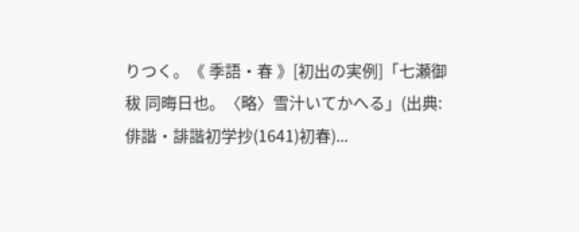りつく。《 季語・春 》[初出の実例]「七瀬御秡 同晦日也。〈略〉雪汁いてかへる」(出典:俳諧・誹諧初学抄(1641)初春)...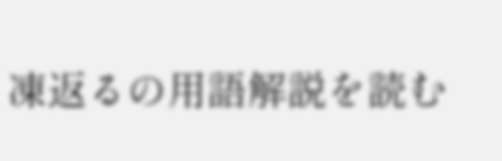凍返るの用語解説を読む